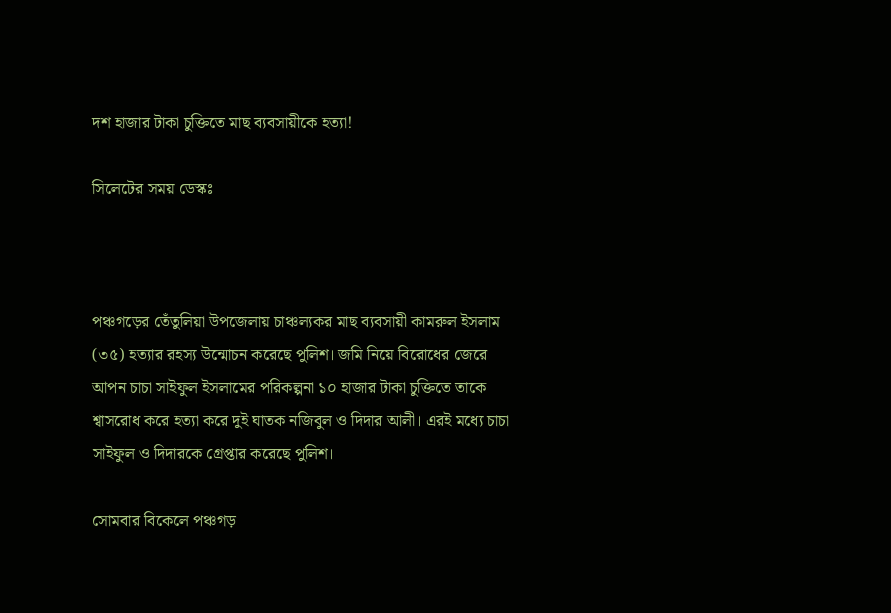দশ হাজার টাকা চুক্তিতে মাছ ব্যবসায়ীকে হত্যা!

সিলেটের সময় ডেস্কঃ



পঞ্চগড়ের তেঁতুলিয়া উপজেলায় চাঞ্চল্যকর মাছ ব্যবসায়ী কামরুল ইসলাম (৩৫) হত্যার রহস্য উন্মোচন করেছে পুলিশ। জমি নিয়ে বিরোধের জেরে আপন চাচা সাইফুল ইসলামের পরিকল্পনা ১০ হাজার টাকা চুক্তিতে তাকে শ্বাসরোধ করে হত্যা করে দুই ঘাতক নজিবুল ও দিদার আলী। এরই মধ্যে চাচা সাইফুল ও দিদারকে গ্রেপ্তার করেছে পুলিশ।

সোমবার বিকেলে পঞ্চগড়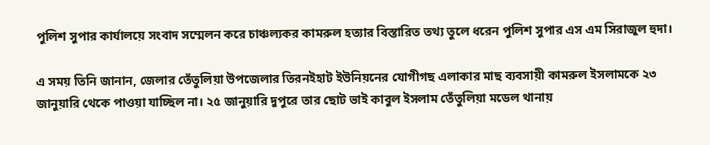পুলিশ সুপার কার্যালয়ে সংবাদ সম্মেলন করে চাঞ্চল্যকর কামরুল হত্যার বিস্তারিত তথ্য তুলে ধরেন পুলিশ সুপার এস এম সিরাজুল হুদা।

এ সময় তিনি জানান, জেলার তেঁতুলিয়া উপজেলার তিরনইহাট ইউনিয়নের যোগীগছ এলাকার মাছ ব্যবসায়ী কামরুল ইসলামকে ২৩ জানুয়ারি থেকে পাওয়া যাচ্ছিল না। ২৫ জানুয়ারি দুপুরে তার ছোট ভাই কাবুল ইসলাম তেঁতুলিয়া মডেল থানায়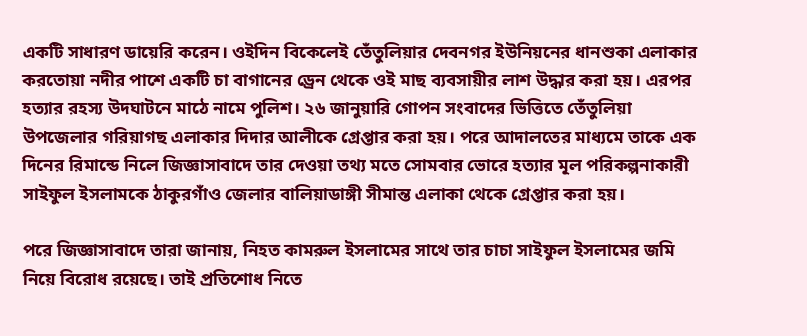একটি সাধারণ ডায়েরি করেন। ওইদিন বিকেলেই তেঁতুলিয়ার দেবনগর ইউনিয়নের ধানশুকা এলাকার করতোয়া নদীর পাশে একটি চা বাগানের ড্রেন থেকে ওই মাছ ব্যবসায়ীর লাশ উদ্ধার করা হয়। এরপর হত্যার রহস্য উদঘাটনে মাঠে নামে পুলিশ। ২৬ জানুয়ারি গোপন সংবাদের ভিত্তিতে তেঁতুলিয়া উপজেলার গরিয়াগছ এলাকার দিদার আলীকে গ্রেপ্তার করা হয়। পরে আদালতের মাধ্যমে তাকে এক দিনের রিমান্ডে নিলে জিজ্ঞাসাবাদে তার দেওয়া তথ্য মতে সোমবার ভোরে হত্যার মূল পরিকল্পনাকারী সাইফুল ইসলামকে ঠাকুরগাঁও জেলার বালিয়াডাঙ্গী সীমান্ত এলাকা থেকে গ্রেপ্তার করা হয়।

পরে জিজ্ঞাসাবাদে তারা জানায়, নিহত কামরুল ইসলামের সাথে তার চাচা সাইফুল ইসলামের জমি নিয়ে বিরোধ রয়েছে। তাই প্রতিশোধ নিতে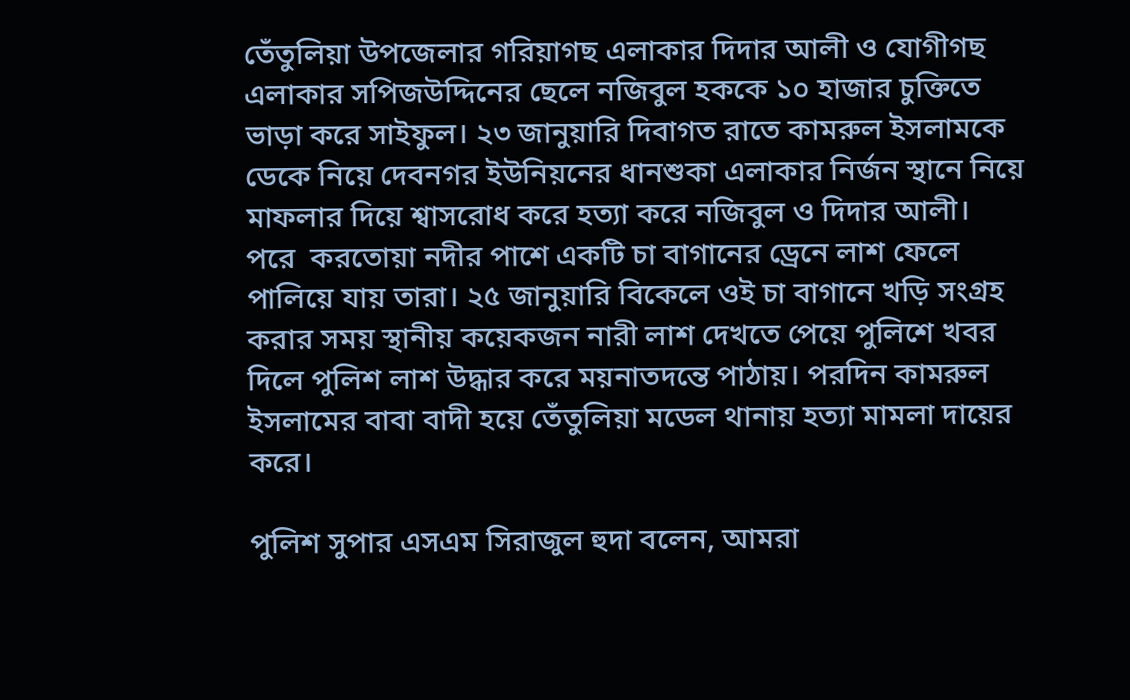তেঁতুলিয়া উপজেলার গরিয়াগছ এলাকার দিদার আলী ও যোগীগছ এলাকার সপিজউদ্দিনের ছেলে নজিবুল হককে ১০ হাজার চুক্তিতে ভাড়া করে সাইফুল। ২৩ জানুয়ারি দিবাগত রাতে কামরুল ইসলামকে ডেকে নিয়ে দেবনগর ইউনিয়নের ধানশুকা এলাকার নির্জন স্থানে নিয়ে মাফলার দিয়ে শ্বাসরোধ করে হত্যা করে নজিবুল ও দিদার আলী। পরে  করতোয়া নদীর পাশে একটি চা বাগানের ড্রেনে লাশ ফেলে পালিয়ে যায় তারা। ২৫ জানুয়ারি বিকেলে ওই চা বাগানে খড়ি সংগ্রহ করার সময় স্থানীয় কয়েকজন নারী লাশ দেখতে পেয়ে পুলিশে খবর দিলে পুলিশ লাশ উদ্ধার করে ময়নাতদন্তে পাঠায়। পরদিন কামরুল ইসলামের বাবা বাদী হয়ে তেঁতুলিয়া মডেল থানায় হত্যা মামলা দায়ের করে।

পুলিশ সুপার এসএম সিরাজুল হুদা বলেন, আমরা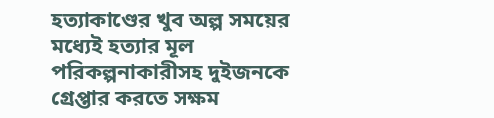হত্যাকাণ্ডের খুব অল্প সময়ের মধ্যেই হত্যার মূল পরিকল্পনাকারীসহ দুইজনকে গ্রেপ্তার করতে সক্ষম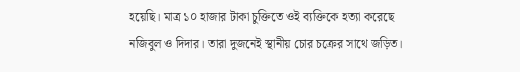হয়েছি। মাত্র ১০ হাজার টাকা চুক্তিতে ওই ব্যক্তিকে হত্যা করেছে নজিবুল ও দিদার। তারা দুজনেই স্থানীয় চোর চক্রের সাথে জড়িত।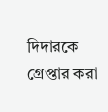দিদারকে গ্রেপ্তার করা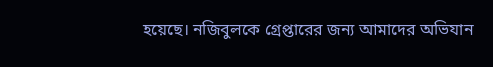হয়েছে। নজিবুলকে গ্রেপ্তারের জন্য আমাদের অভিযান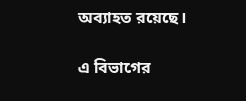অব্যাহত রয়েছে।

এ বিভাগের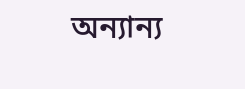অন্যান্য